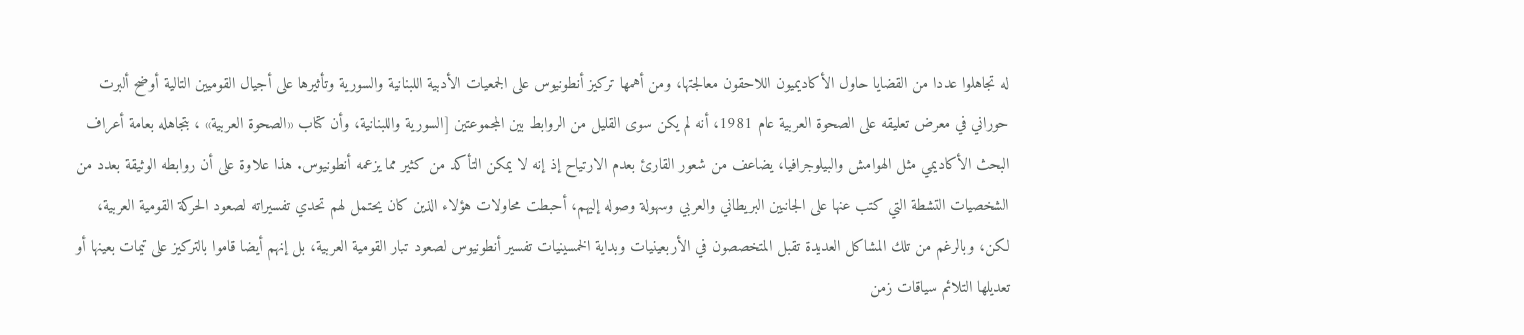له تجاهلوا عددا من القضايا حاول الأكاديميون اللاحقون معالجتها، ومن أهمها تركيز أنطونيوس على الجمعيات الأدبية اللبنانية والسورية وتأثيرها على أجيال القوميين التالية أوضح ألبرت حوراني في معرض تعليقه على الصحوة العربية عام 1981، أنه لم يكن سوى القليل من الروابط بين المجموعتين [السورية واللبنانية، وأن كتاب «الصحوة العربية» ، بتجاهله بعامة أعراف البحث الأكاديمي مثل الهوامش والبيلوجرافيا، يضاعف من شعور القارئ بعدم الارتياح إذ إنه لا يمكن التأكد من كثير مما يزعمه أنطونيوس. هذا علاوة على أن روابطه الوثيقة بعدد من الشخصيات التشطة التي كتب عنها على الجانبين البريطاني والعربي وسهولة وصوله إليهم، أحبطت محاولات هؤلاء الذين كان يحتمل لهم تحدي تفسيراته لصعود الحركة القومية العربية، لكن، وبالرغم من تلك المشاكل العديدة تقبل المتخصصون في الأربعينيات وبداية الخمسينيات تفسير أنطونيوس لصعود تبار القومية العربية، بل إنهم أيضا قاموا بالتركيز على تيمات بعينها أو تعديلها التلائم سياقات زمن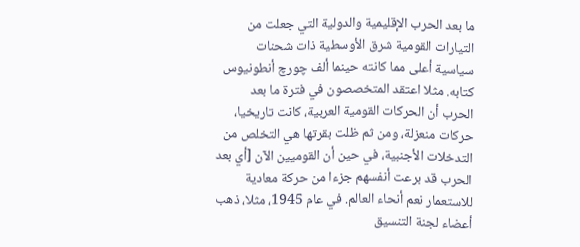ما بعد الحرب الإقليمية والدولية التي جعلت من التيارات القومية شرق الأوسطية ذات شحنات سياسية أعلى مما كانته حينما ألف چورچ أنطونيوس كتابه. مثلا اعتقد المتخصصون في فترة ما بعد الحرب أن الحركات القومية العربية، كانت تاريخيا، حركات منعزلة، ومن ثم ظلت بقرتها هي التخلص من التدخلات الأجنبية، في حين أن القوميين الآن [أي بعد الحرب قد برعت أنفسهم جزءا من حركة معادية للاستعمار نعم أنحاء العالم. في عام 1945، مثلا، ذهب أعضاء لجنة التنسيق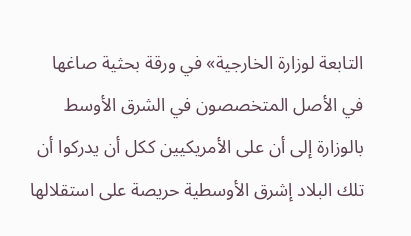التابعة لوزارة الخارجية» في ورقة بحثية صاغها في الأصل المتخصصون في الشرق الأوسط بالوزارة إلى أن على الأمريكيين ككل أن يدركوا أن تلك البلاد إشرق الأوسطية حريصة على استقلالها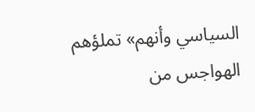السياسي وأنهم» تملؤهم الهواجس من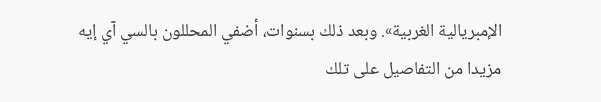الإمبريالية الغربية». وبعد ذلك بسنوات، أضفي المحللون بالسي آي إيه مزيدا من التفاصيل على تلك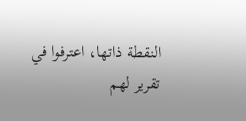النقطة ذاتها، اعترفوا في تقرير لهم